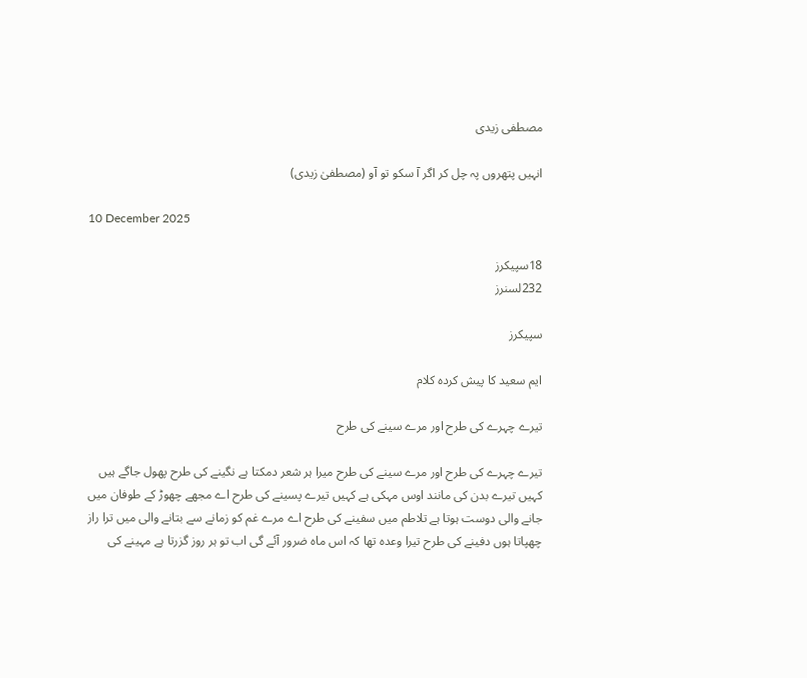مصطفی زیدی

انہیں پتھروں پہ چل کر اگر آ سکو تو آو (مصطفیٰ زیدی)

10 December 2025

18سپیکرز
232لسنرز

سپیکرز

ایم سعید کا پیش کردہ کلام

تیرے چہرے کی طرح اور مرے سینے کی طرح

تیرے چہرے کی طرح اور مرے سینے کی طرح میرا ہر شعر دمکتا ہے نگینے کی طرح پھول جاگے ہیں کہیں تیرے بدن کی مانند اوس مہکی ہے کہیں تیرے پسینے کی طرح اے مجھے چھوڑ کے طوفان میں جانے والی دوست ہوتا ہے تلاطم میں سفینے کی طرح اے مرے غم کو زمانے سے بتانے والی میں ترا راز چھپاتا ہوں دفینے کی طرح تیرا وعدہ تھا کہ اس ماہ ضرور آئے گی اب تو ہر روز گزرتا ہے مہینے کی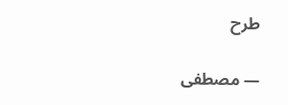طرح

— مصطفی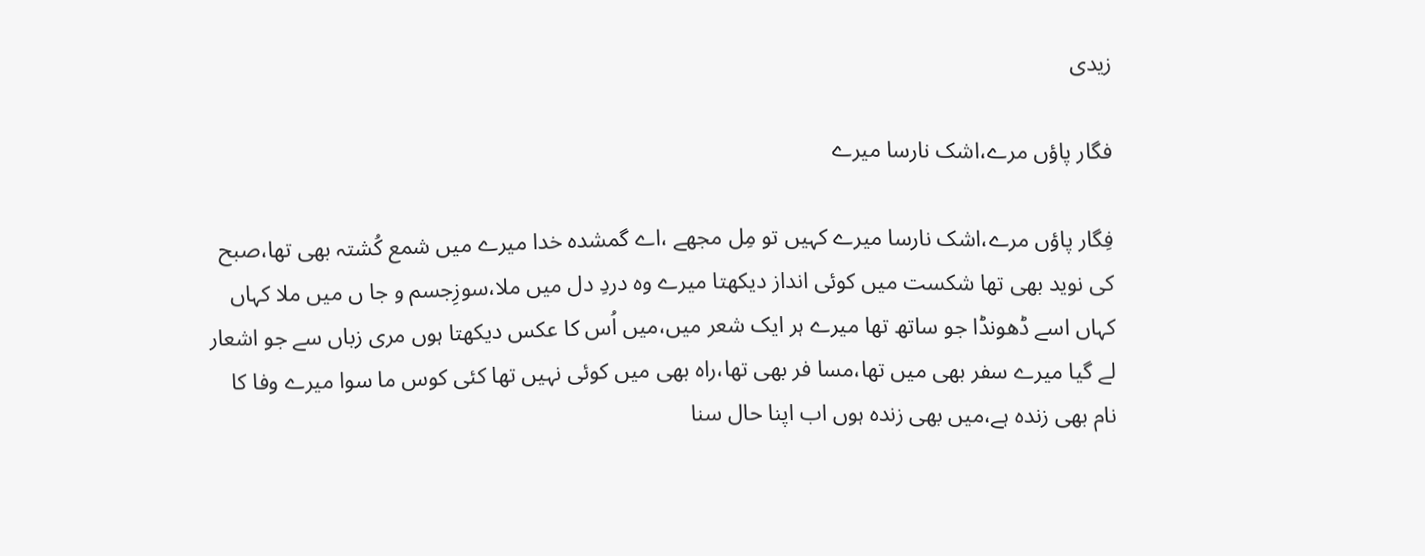زیدی

فگار پاؤں مرے،اشک نارسا میرے

فِگار پاؤں مرے،اشک نارسا میرے کہیں تو مِل مجھے ،اے گمشدہ خدا میرے میں شمع کُشتہ بھی تھا،صبح کی نوید بھی تھا شکست میں کوئی انداز دیکھتا میرے وہ دردِ دل میں ملا،سوزِجسم و جا ں میں ملا کہاں کہاں اسے ڈھونڈا جو ساتھ تھا میرے ہر ایک شعر میں،میں اُس کا عکس دیکھتا ہوں مری زباں سے جو اشعار لے گیا میرے سفر بھی میں تھا،مسا فر بھی تھا،راہ بھی میں کوئی نہیں تھا کئی کوس ما سوا میرے وفا کا نام بھی زندہ ہے،میں بھی زندہ ہوں اب اپنا حال سنا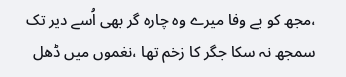،مجھ کو بے وفا میرے وہ چارہ گر بھی اُسے دیر تک سمجھ نہ سکا جگر کا زخم تھا ،نغموں میں ڈھل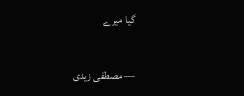گیا میرے

— مصطفی زیدی